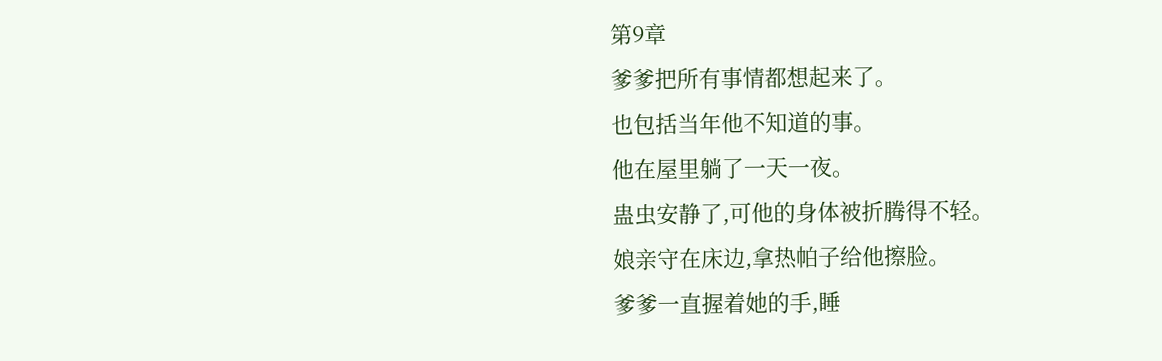第9章
爹爹把所有事情都想起来了。
也包括当年他不知道的事。
他在屋里躺了一天一夜。
蛊虫安静了,可他的身体被折腾得不轻。
娘亲守在床边,拿热帕子给他擦脸。
爹爹一直握着她的手,睡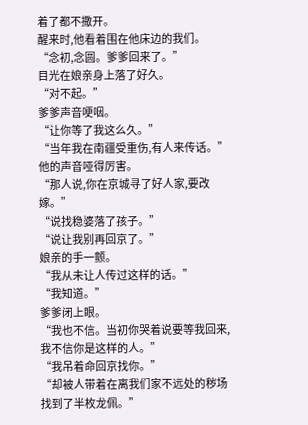着了都不撒开。
醒来时,他看着围在他床边的我们。
“念初,念圆。爹爹回来了。”
目光在娘亲身上落了好久。
“对不起。”
爹爹声音哽咽。
“让你等了我这么久。”
“当年我在南疆受重伤,有人来传话。”
他的声音哑得厉害。
“那人说,你在京城寻了好人家,要改嫁。”
“说找稳婆落了孩子。”
“说让我别再回京了。”
娘亲的手一颤。
“我从未让人传过这样的话。”
“我知道。”
爹爹闭上眼。
“我也不信。当初你哭着说要等我回来,我不信你是这样的人。”
“我吊着命回京找你。”
“却被人带着在离我们家不远处的秽场找到了半枚龙佩。”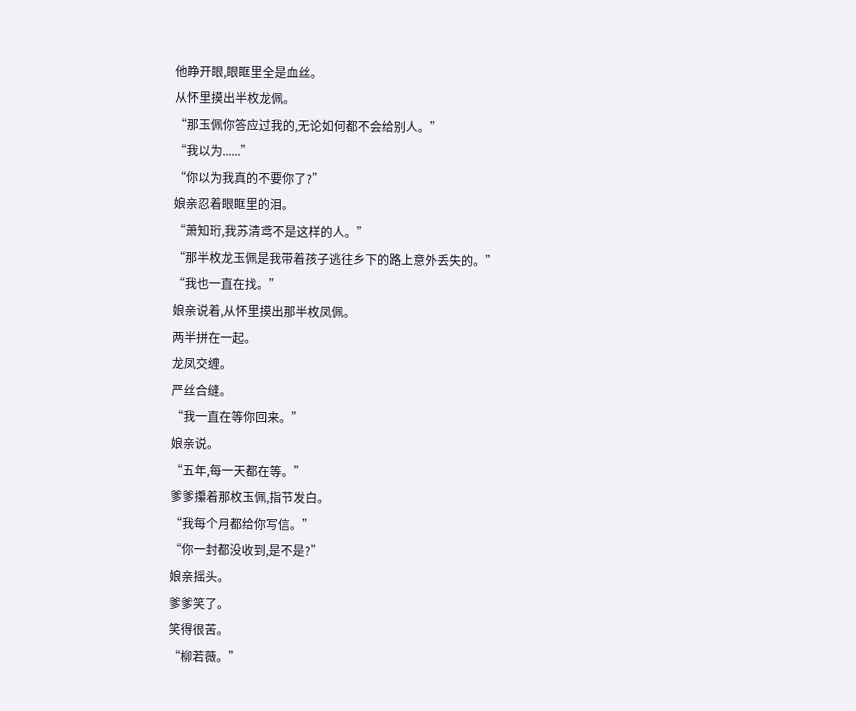他睁开眼,眼眶里全是血丝。
从怀里摸出半枚龙佩。
“那玉佩你答应过我的,无论如何都不会给别人。”
“我以为......”
“你以为我真的不要你了?”
娘亲忍着眼眶里的泪。
“萧知珩,我苏清鸢不是这样的人。”
“那半枚龙玉佩是我带着孩子逃往乡下的路上意外丢失的。”
“我也一直在找。”
娘亲说着,从怀里摸出那半枚凤佩。
两半拼在一起。
龙凤交缠。
严丝合缝。
“我一直在等你回来。”
娘亲说。
“五年,每一天都在等。”
爹爹攥着那枚玉佩,指节发白。
“我每个月都给你写信。”
“你一封都没收到,是不是?”
娘亲摇头。
爹爹笑了。
笑得很苦。
“柳若薇。”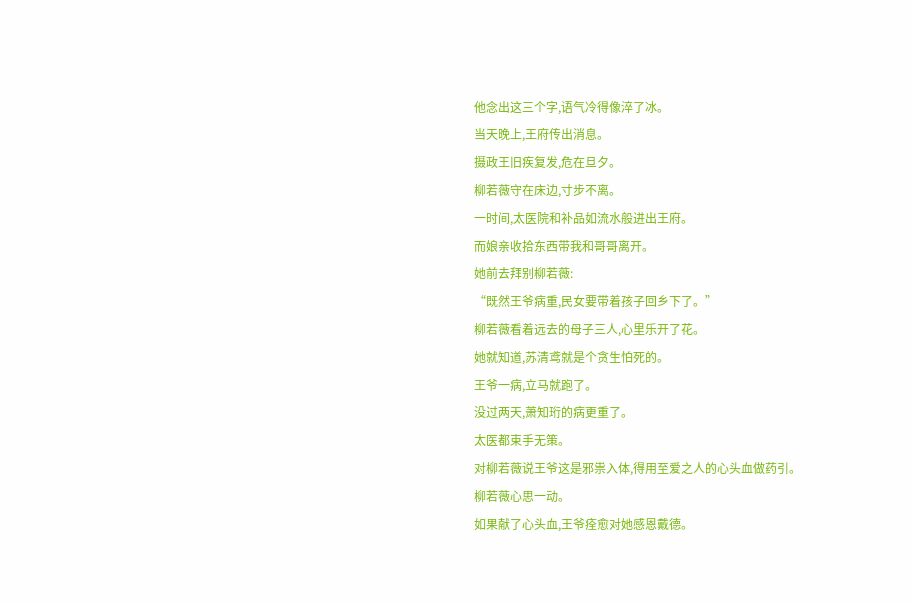他念出这三个字,语气冷得像淬了冰。
当天晚上,王府传出消息。
摄政王旧疾复发,危在旦夕。
柳若薇守在床边,寸步不离。
一时间,太医院和补品如流水般进出王府。
而娘亲收拾东西带我和哥哥离开。
她前去拜别柳若薇:
“既然王爷病重,民女要带着孩子回乡下了。”
柳若薇看着远去的母子三人,心里乐开了花。
她就知道,苏清鸢就是个贪生怕死的。
王爷一病,立马就跑了。
没过两天,萧知珩的病更重了。
太医都束手无策。
对柳若薇说王爷这是邪祟入体,得用至爱之人的心头血做药引。
柳若薇心思一动。
如果献了心头血,王爷痊愈对她感恩戴德。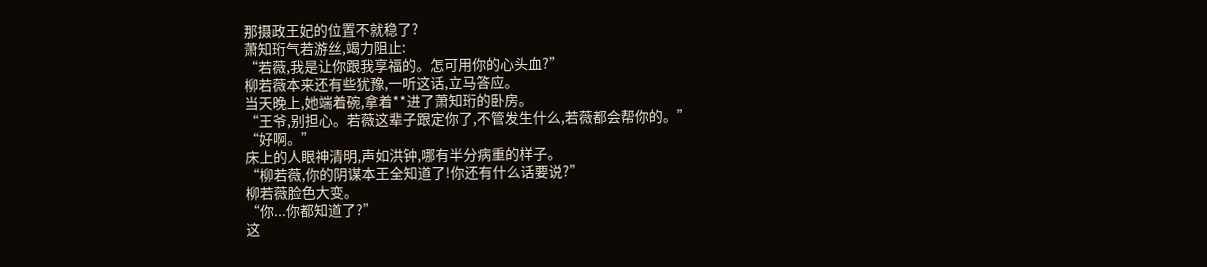那摄政王妃的位置不就稳了?
萧知珩气若游丝,竭力阻止:
“若薇,我是让你跟我享福的。怎可用你的心头血?”
柳若薇本来还有些犹豫,一听这话,立马答应。
当天晚上,她端着碗,拿着**进了萧知珩的卧房。
“王爷,别担心。若薇这辈子跟定你了,不管发生什么,若薇都会帮你的。”
“好啊。”
床上的人眼神清明,声如洪钟,哪有半分病重的样子。
“柳若薇,你的阴谋本王全知道了!你还有什么话要说?”
柳若薇脸色大变。
“你...你都知道了?”
这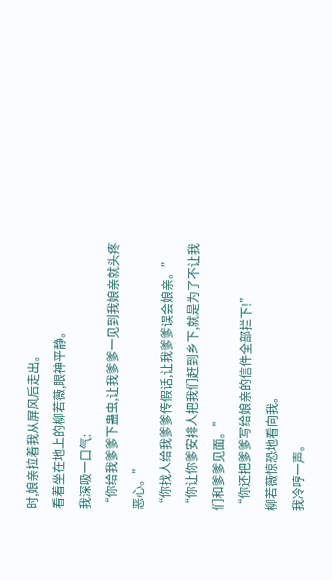时,娘亲拉着我从屏风后走出。
看着坐在地上的柳若薇,眼神平静。
我深吸一口气:
“你给我爹爹下蛊虫,让我爹爹一见到我娘亲就头疼恶心。”
“你找人给我爹爹传假话,让我爹爹误会娘亲。”
“你让你爹安排人把我们赶到乡下,就是为了不让我们和爹爹见面。”
“你还把爹爹写给娘亲的信件全部拦下!”
柳若薇惊恐地看向我。
我冷哼一声。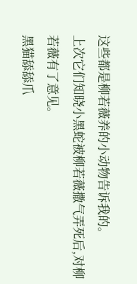这些都是柳若薇养的小动物告诉我的。
上次它们知晓小黑蛇被柳若薇撒气弄死后,对柳若薇有了意见。
黑猫舔舔爪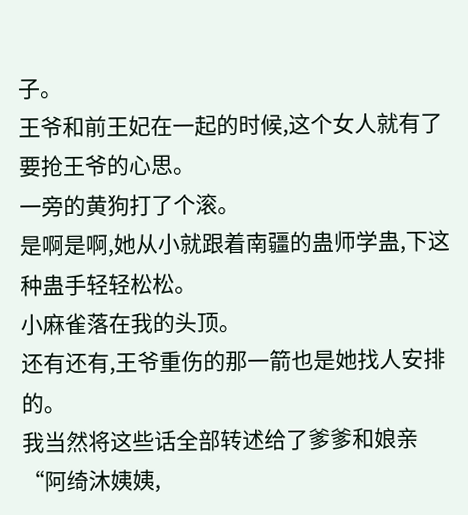子。
王爷和前王妃在一起的时候,这个女人就有了要抢王爷的心思。
一旁的黄狗打了个滚。
是啊是啊,她从小就跟着南疆的蛊师学蛊,下这种蛊手轻轻松松。
小麻雀落在我的头顶。
还有还有,王爷重伤的那一箭也是她找人安排的。
我当然将这些话全部转述给了爹爹和娘亲
“阿绮沐姨姨,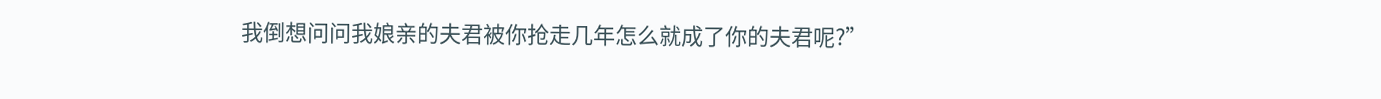我倒想问问我娘亲的夫君被你抢走几年怎么就成了你的夫君呢?”